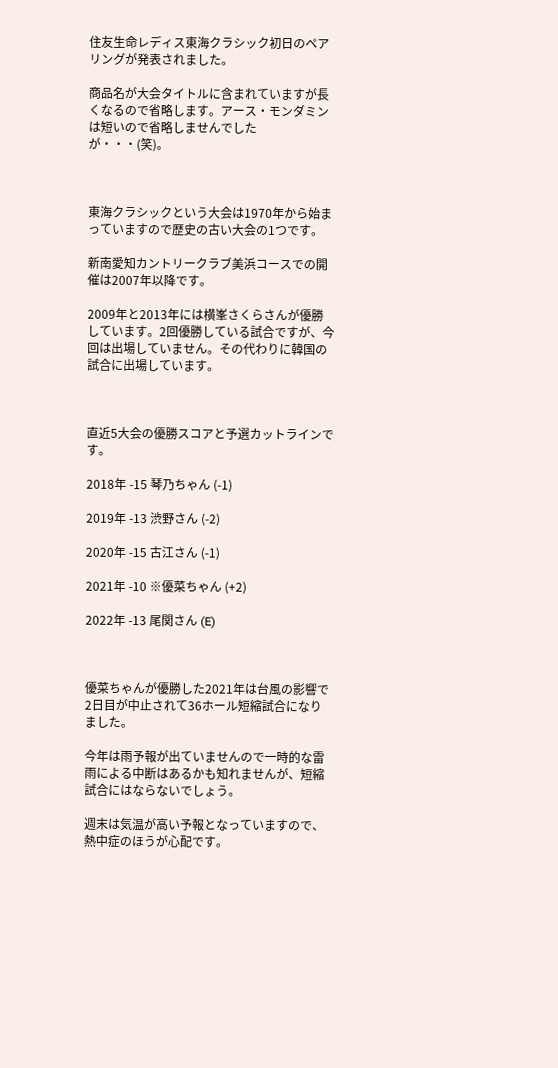住友生命レディス東海クラシック初日のペアリングが発表されました。

商品名が大会タイトルに含まれていますが長くなるので省略します。アース・モンダミンは短いので省略しませんでしたが・・・(笑)。



東海クラシックという大会は1970年から始まっていますので歴史の古い大会の1つです。

新南愛知カントリークラブ美浜コースでの開催は2007年以降です。

2009年と2013年には横峯さくらさんが優勝しています。2回優勝している試合ですが、今回は出場していません。その代わりに韓国の試合に出場しています。



直近5大会の優勝スコアと予選カットラインです。

2018年 -15 琴乃ちゃん (-1)

2019年 -13 渋野さん (-2)

2020年 -15 古江さん (-1)

2021年 -10 ※優菜ちゃん (+2)

2022年 -13 尾関さん (E)



優菜ちゃんが優勝した2021年は台風の影響で2日目が中止されて36ホール短縮試合になりました。

今年は雨予報が出ていませんので一時的な雷雨による中断はあるかも知れませんが、短縮試合にはならないでしょう。

週末は気温が高い予報となっていますので、熱中症のほうが心配です。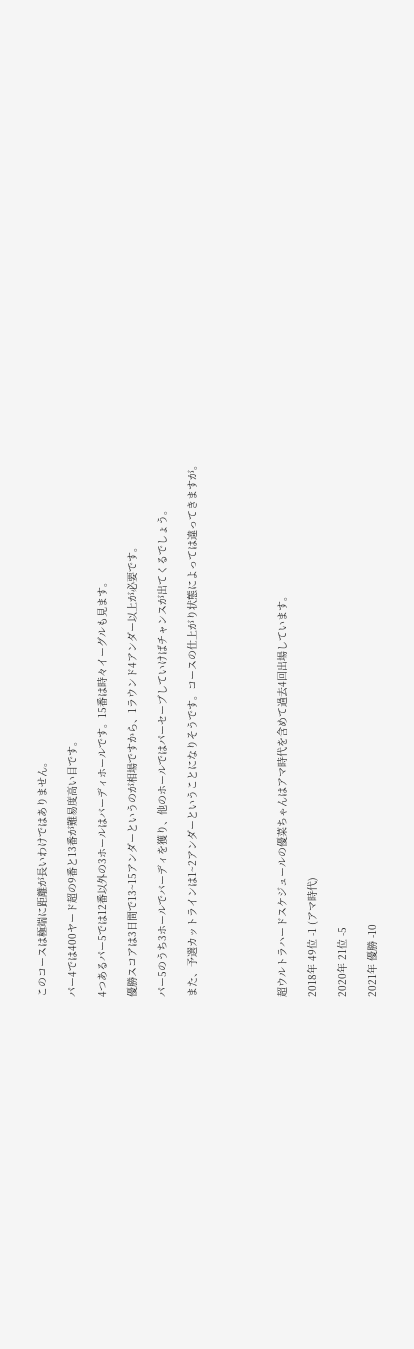このコースは極端に距離が長いわけではありません。

パー4では400ヤード超の9番と13番が難易度高い目です。

4つあるパー5では12番以外の3ホールはバーディホールです。15番は時々イーグルも見ます。

優勝スコアは3日間で13~15アンダーというのが相場ですから、1ラウンド4アンダー以上が必要です。

パー5のうち3ホールでバーディを獲り、他のホールではパーセーブしていけばチャンスが出てくるでしょう。

また、予選カットラインは1~2アンダーということになりそうです。コースの仕上がり状態によっては違ってきますが。





超ウルトラハードスケジュールの優菜ちゃんはアマ時代を含めて過去4回出場しています。

2018年 49位 -1 (アマ時代)

2020年 21位 -5

2021年 優勝 -10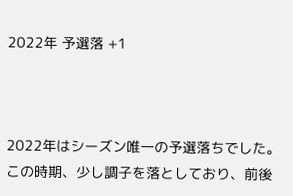2022年 予選落 +1



2022年はシーズン唯一の予選落ちでした。この時期、少し調子を落としており、前後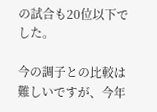の試合も20位以下でした。

今の調子との比較は難しいですが、今年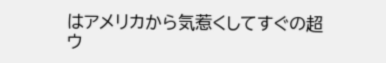はアメリカから気惹くしてすぐの超ウ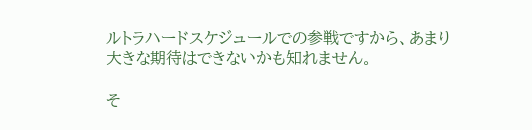ルトラハードスケジュールでの参戦ですから、あまり大きな期待はできないかも知れません。

そ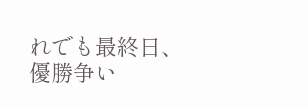れでも最終日、優勝争い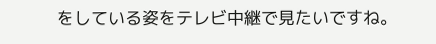をしている姿をテレビ中継で見たいですね。